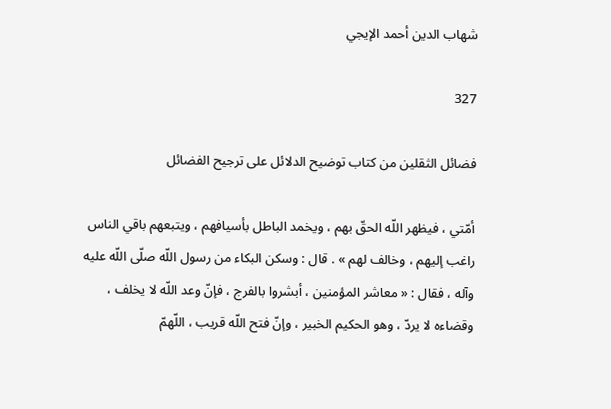شهاب الدين أحمد الإيجي

327

فضائل الثقلين من كتاب توضيح الدلائل على ترجيح الفضائل

أمّتي ، فيظهر اللّه الحقّ بهم ، ويخمد الباطل بأسيافهم ، ويتبعهم باقي الناس راغب إليهم ، وخالف لهم » . قال : وسكن البكاء من رسول اللّه صلّى اللّه عليه وآله ، فقال : « معاشر المؤمنين ، أبشروا بالفرج ، فإنّ وعد اللّه لا يخلف ، وقضاءه لا يردّ ، وهو الحكيم الخبير ، وإنّ فتح اللّه قريب ، اللّهمّ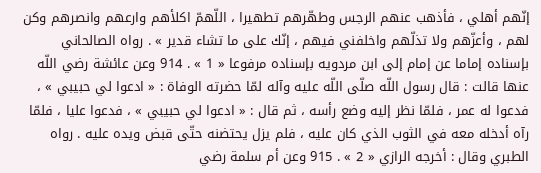إنّهم أهلي ، فأذهب عنهم الرجس وطهّرهم تطهيرا ، اللّهمّ اكلأهم وارعهم وانصرهم وكن لهم ، وأعزّهم ولا تذلّهم واخلفني فيهم ، إنّك على ما تشاء قدير » . رواه الصالحاني بإسناده إماما عن إمام إلى ابن مردويه بإسناده مرفوعا « 1 » . 914 وعن عائشة رضي اللّه عنها قالت : قال رسول اللّه صلّى اللّه عليه وآله لمّا حضرته الوفاة : « ادعوا لي حبيبي » ، فدعوا له عمر ، فلمّا نظر إليه وضع رأسه ، ثم قال : « ادعوا لي حبيبي » ، فدعوا عليا ، فلمّا رآه أدخله معه في الثوب الذي كان عليه ، فلم يزل يحتضنه حتّى قبض ويده عليه . رواه الطبري وقال : أخرجه الرازي « 2 » . 915 وعن أم سلمة رضي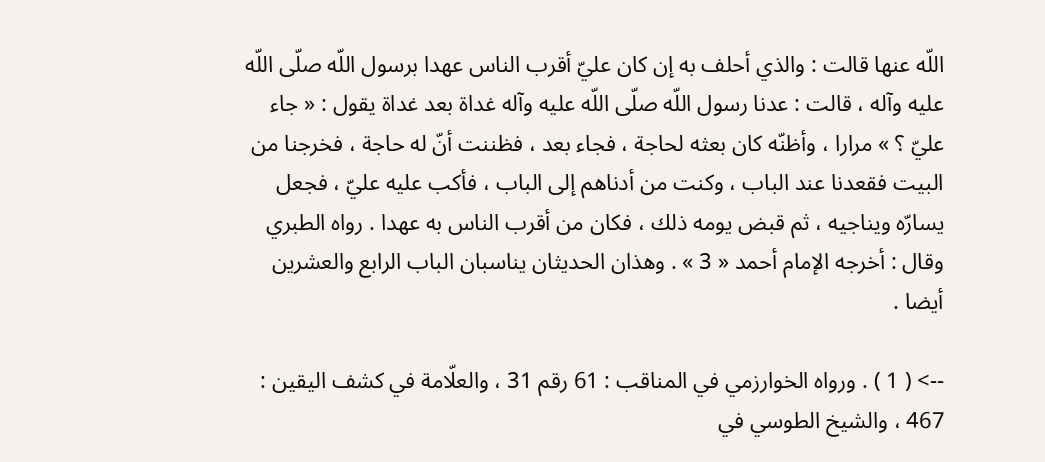اللّه عنها قالت : والذي أحلف به إن كان عليّ أقرب الناس عهدا برسول اللّه صلّى اللّه عليه وآله ، قالت : عدنا رسول اللّه صلّى اللّه عليه وآله غداة بعد غداة يقول : « جاء عليّ ؟ » مرارا ، وأظنّه كان بعثه لحاجة ، فجاء بعد ، فظننت أنّ له حاجة ، فخرجنا من البيت فقعدنا عند الباب ، وكنت من أدناهم إلى الباب ، فأكب عليه عليّ ، فجعل يسارّه ويناجيه ، ثم قبض يومه ذلك ، فكان من أقرب الناس به عهدا . رواه الطبري وقال : أخرجه الإمام أحمد « 3 » . وهذان الحديثان يناسبان الباب الرابع والعشرين أيضا .

--> ( 1 ) . ورواه الخوارزمي في المناقب : 61 رقم 31 ، والعلّامة في كشف اليقين : 467 ، والشيخ الطوسي في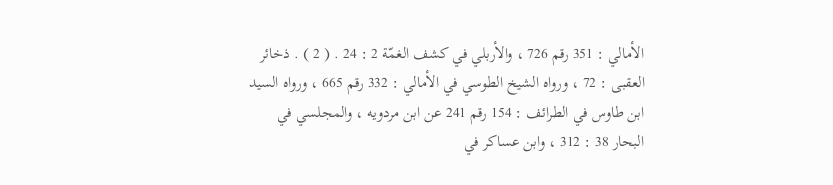الأمالي : 351 رقم 726 ، والأربلي في كشف الغمّة 2 : 24 . ( 2 ) . ذخائر العقبى : 72 ، ورواه الشيخ الطوسي في الأمالي : 332 رقم 665 ، ورواه السيد ابن طاوس في الطرائف : 154 رقم 241 عن ابن مردويه ، والمجلسي في البحار 38 : 312 ، وابن عساكر في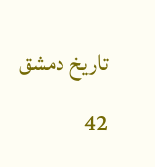تاريخ دمشق 42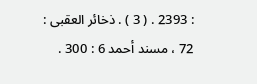: 2393 . ( 3 ) . ذخائر العقبى : 72 ، مسند أحمد 6 : 300 .